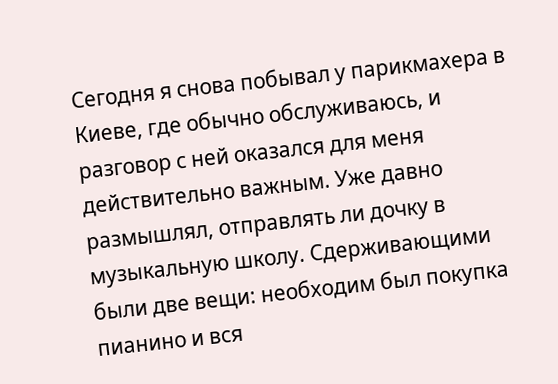Сегодня я снова побывал у парикмахера в Киеве, где обычно обслуживаюсь, и разговор с ней оказался для меня действительно важным. Уже давно размышлял, отправлять ли дочку в музыкальную школу. Сдерживающими были две вещи: необходим был покупка пианино и вся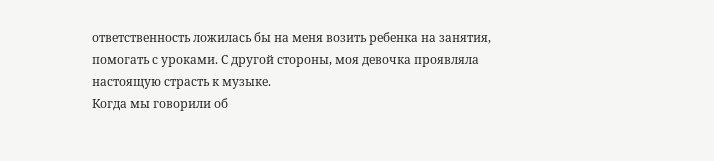ответственность ложилась бы на меня возить ребенка на занятия, помогать с уроками. С другой стороны, моя девочка проявляла настоящую страсть к музыке.
Когда мы говорили об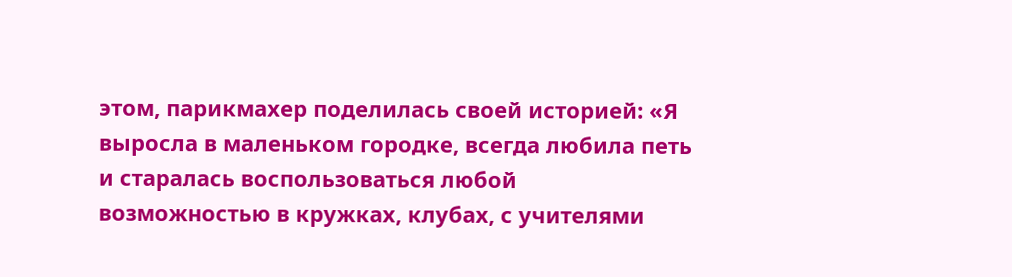этом, парикмахер поделилась своей историей: «Я выросла в маленьком городке, всегда любила петь и старалась воспользоваться любой возможностью в кружках, клубах, с учителями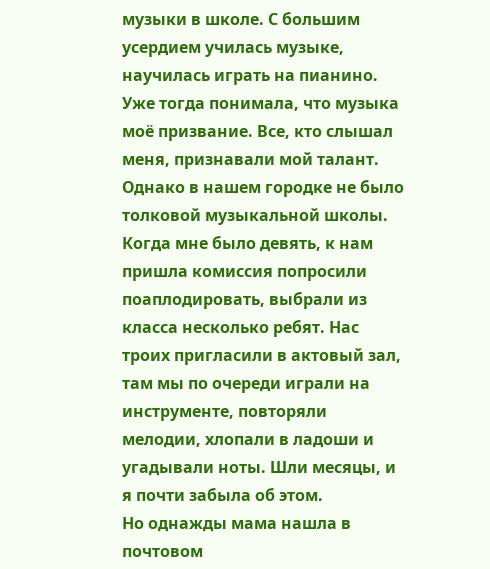музыки в школе. С большим усердием училась музыке, научилась играть на пианино. Уже тогда понимала, что музыка моё призвание. Все, кто слышал меня, признавали мой талант.
Однако в нашем городке не было толковой музыкальной школы. Когда мне было девять, к нам пришла комиссия попросили поаплодировать, выбрали из класса несколько ребят. Нас троих пригласили в актовый зал, там мы по очереди играли на инструменте, повторяли мелодии, хлопали в ладоши и угадывали ноты. Шли месяцы, и я почти забыла об этом.
Но однажды мама нашла в почтовом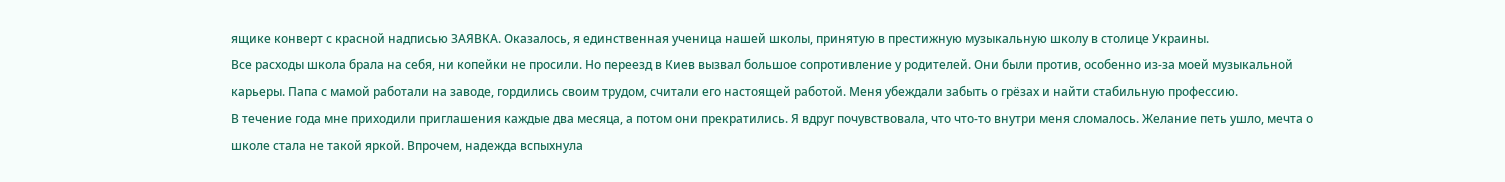ящике конверт с красной надписью ЗАЯВКА. Оказалось, я единственная ученица нашей школы, принятую в престижную музыкальную школу в столице Украины.
Все расходы школа брала на себя, ни копейки не просили. Но переезд в Киев вызвал большое сопротивление у родителей. Они были против, особенно из-за моей музыкальной карьеры. Папа с мамой работали на заводе, гордились своим трудом, считали его настоящей работой. Меня убеждали забыть о грёзах и найти стабильную профессию.
В течение года мне приходили приглашения каждые два месяца, а потом они прекратились. Я вдруг почувствовала, что что-то внутри меня сломалось. Желание петь ушло, мечта о школе стала не такой яркой. Впрочем, надежда вспыхнула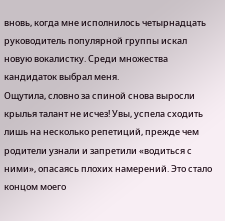вновь, когда мне исполнилось четырнадцать руководитель популярной группы искал новую вокалистку. Среди множества кандидаток выбрал меня.
Ощутила, словно за спиной снова выросли крылья талант не исчез! Увы, успела сходить лишь на несколько репетиций, прежде чем родители узнали и запретили «водиться с ними», опасаясь плохих намерений. Это стало концом моего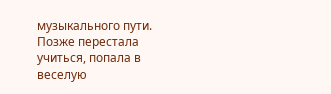музыкального пути. Позже перестала учиться, попала в веселую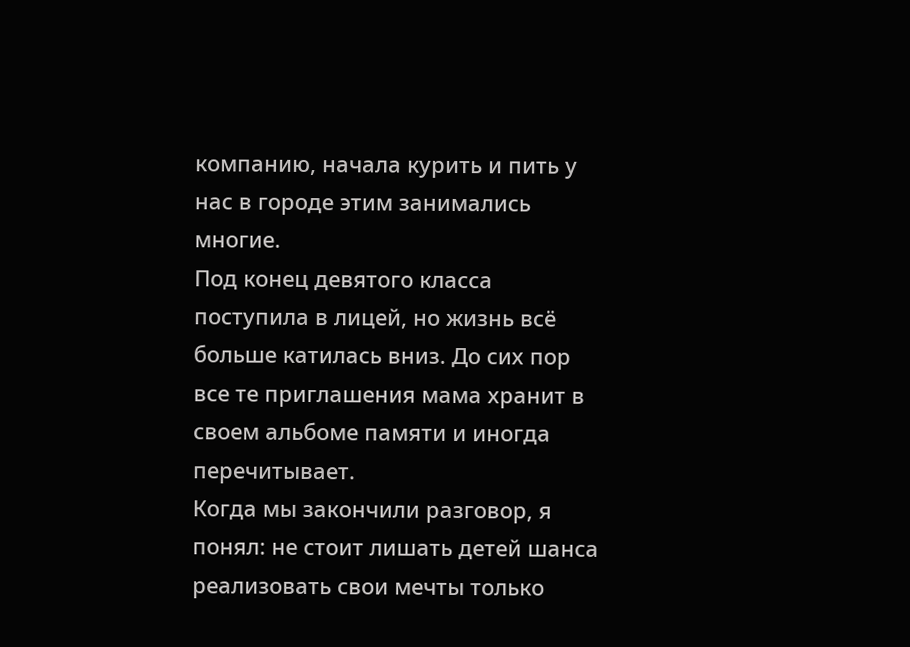компанию, начала курить и пить у нас в городе этим занимались многие.
Под конец девятого класса поступила в лицей, но жизнь всё больше катилась вниз. До сих пор все те приглашения мама хранит в своем альбоме памяти и иногда перечитывает.
Когда мы закончили разговор, я понял: не стоит лишать детей шанса реализовать свои мечты только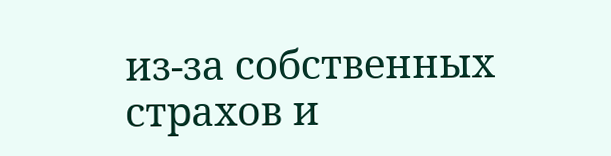из-за собственных страхов и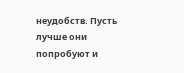неудобств. Пусть лучше они попробуют и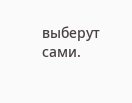выберут сами.